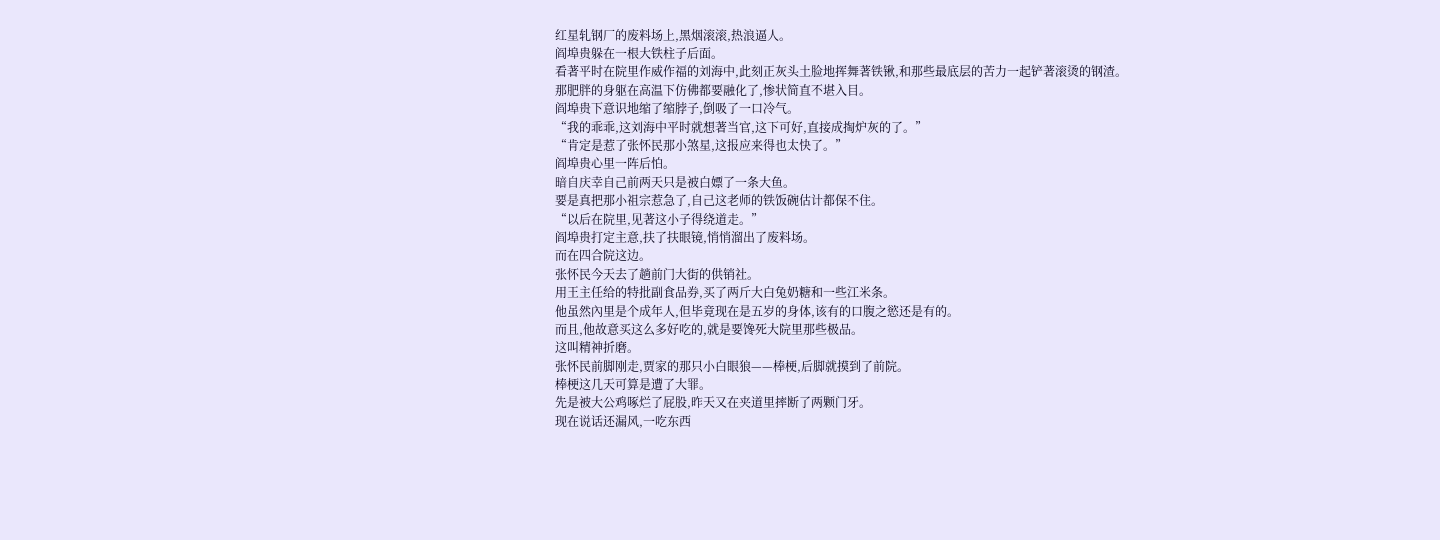红星轧钢厂的废料场上,黑烟滚滚,热浪逼人。
阎埠贵躲在一根大铁柱子后面。
看著平时在院里作威作福的刘海中,此刻正灰头土脸地挥舞著铁锹,和那些最底层的苦力一起铲著滚烫的钢渣。
那肥胖的身躯在高温下仿佛都要融化了,惨状简直不堪入目。
阎埠贵下意识地缩了缩脖子,倒吸了一口冷气。
“我的乖乖,这刘海中平时就想著当官,这下可好,直接成掏炉灰的了。”
“肯定是惹了张怀民那小煞星,这报应来得也太快了。”
阎埠贵心里一阵后怕。
暗自庆幸自己前两天只是被白嫖了一条大鱼。
要是真把那小祖宗惹急了,自己这老师的铁饭碗估计都保不住。
“以后在院里,见著这小子得绕道走。”
阎埠贵打定主意,扶了扶眼镜,悄悄溜出了废料场。
而在四合院这边。
张怀民今天去了趟前门大街的供销社。
用王主任给的特批副食品券,买了两斤大白兔奶糖和一些江米条。
他虽然內里是个成年人,但毕竟现在是五岁的身体,该有的口腹之慾还是有的。
而且,他故意买这么多好吃的,就是要馋死大院里那些极品。
这叫精神折磨。
张怀民前脚刚走,贾家的那只小白眼狼——棒梗,后脚就摸到了前院。
棒梗这几天可算是遭了大罪。
先是被大公鸡啄烂了屁股,昨天又在夹道里摔断了两颗门牙。
现在说话还漏风,一吃东西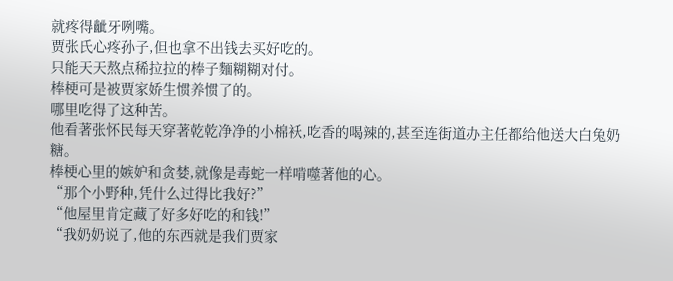就疼得齜牙咧嘴。
贾张氏心疼孙子,但也拿不出钱去买好吃的。
只能天天熬点稀拉拉的棒子麵糊糊对付。
棒梗可是被贾家娇生惯养惯了的。
哪里吃得了这种苦。
他看著张怀民每天穿著乾乾净净的小棉袄,吃香的喝辣的,甚至连街道办主任都给他送大白兔奶糖。
棒梗心里的嫉妒和贪婪,就像是毒蛇一样啃噬著他的心。
“那个小野种,凭什么过得比我好?”
“他屋里肯定藏了好多好吃的和钱!”
“我奶奶说了,他的东西就是我们贾家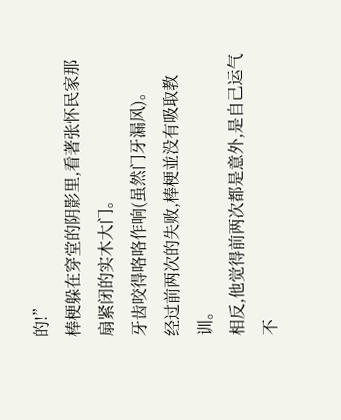的!”
棒梗躲在穿堂的阴影里,看著张怀民家那扇紧闭的实木大门。
牙齿咬得咯咯作响(虽然门牙漏风)。
经过前两次的失败,棒梗並没有吸取教训。
相反,他觉得前两次都是意外,是自己运气不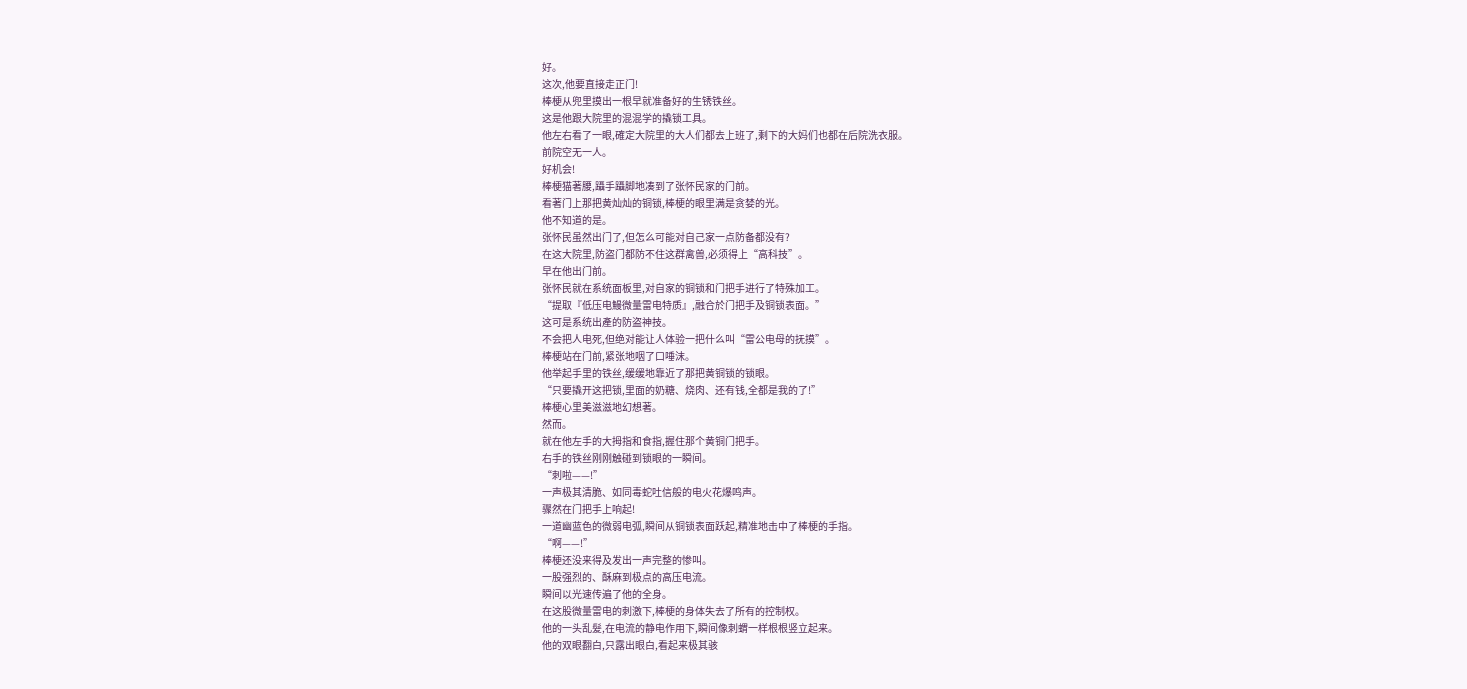好。
这次,他要直接走正门!
棒梗从兜里摸出一根早就准备好的生锈铁丝。
这是他跟大院里的混混学的撬锁工具。
他左右看了一眼,確定大院里的大人们都去上班了,剩下的大妈们也都在后院洗衣服。
前院空无一人。
好机会!
棒梗猫著腰,躡手躡脚地凑到了张怀民家的门前。
看著门上那把黄灿灿的铜锁,棒梗的眼里满是贪婪的光。
他不知道的是。
张怀民虽然出门了,但怎么可能对自己家一点防备都没有?
在这大院里,防盗门都防不住这群禽兽,必须得上“高科技”。
早在他出门前。
张怀民就在系统面板里,对自家的铜锁和门把手进行了特殊加工。
“提取『低压电鰻微量雷电特质』,融合於门把手及铜锁表面。”
这可是系统出產的防盗神技。
不会把人电死,但绝对能让人体验一把什么叫“雷公电母的抚摸”。
棒梗站在门前,紧张地咽了口唾沫。
他举起手里的铁丝,缓缓地靠近了那把黄铜锁的锁眼。
“只要撬开这把锁,里面的奶糖、烧肉、还有钱,全都是我的了!”
棒梗心里美滋滋地幻想著。
然而。
就在他左手的大拇指和食指,握住那个黄铜门把手。
右手的铁丝刚刚触碰到锁眼的一瞬间。
“刺啦——!”
一声极其清脆、如同毒蛇吐信般的电火花爆鸣声。
骤然在门把手上响起!
一道幽蓝色的微弱电弧,瞬间从铜锁表面跃起,精准地击中了棒梗的手指。
“啊——!”
棒梗还没来得及发出一声完整的惨叫。
一股强烈的、酥麻到极点的高压电流。
瞬间以光速传遍了他的全身。
在这股微量雷电的刺激下,棒梗的身体失去了所有的控制权。
他的一头乱髮,在电流的静电作用下,瞬间像刺蝟一样根根竖立起来。
他的双眼翻白,只露出眼白,看起来极其骇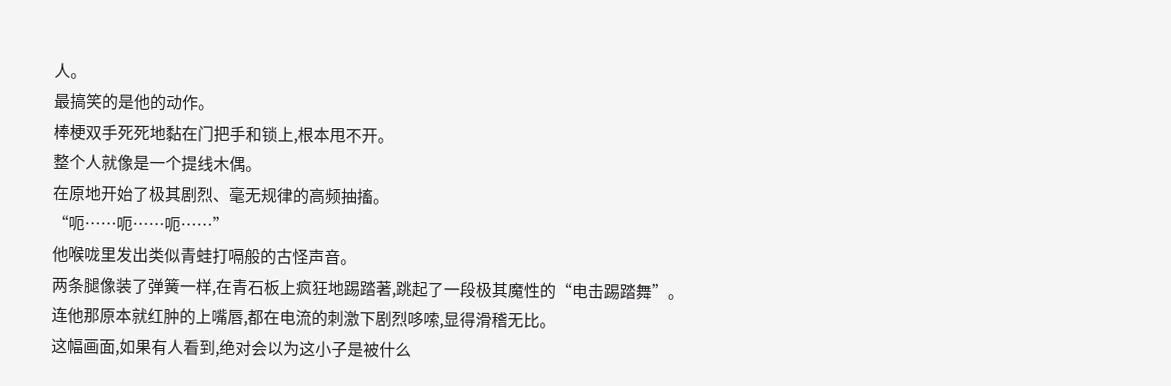人。
最搞笑的是他的动作。
棒梗双手死死地黏在门把手和锁上,根本甩不开。
整个人就像是一个提线木偶。
在原地开始了极其剧烈、毫无规律的高频抽搐。
“呃……呃……呃……”
他喉咙里发出类似青蛙打嗝般的古怪声音。
两条腿像装了弹簧一样,在青石板上疯狂地踢踏著,跳起了一段极其魔性的“电击踢踏舞”。
连他那原本就红肿的上嘴唇,都在电流的刺激下剧烈哆嗦,显得滑稽无比。
这幅画面,如果有人看到,绝对会以为这小子是被什么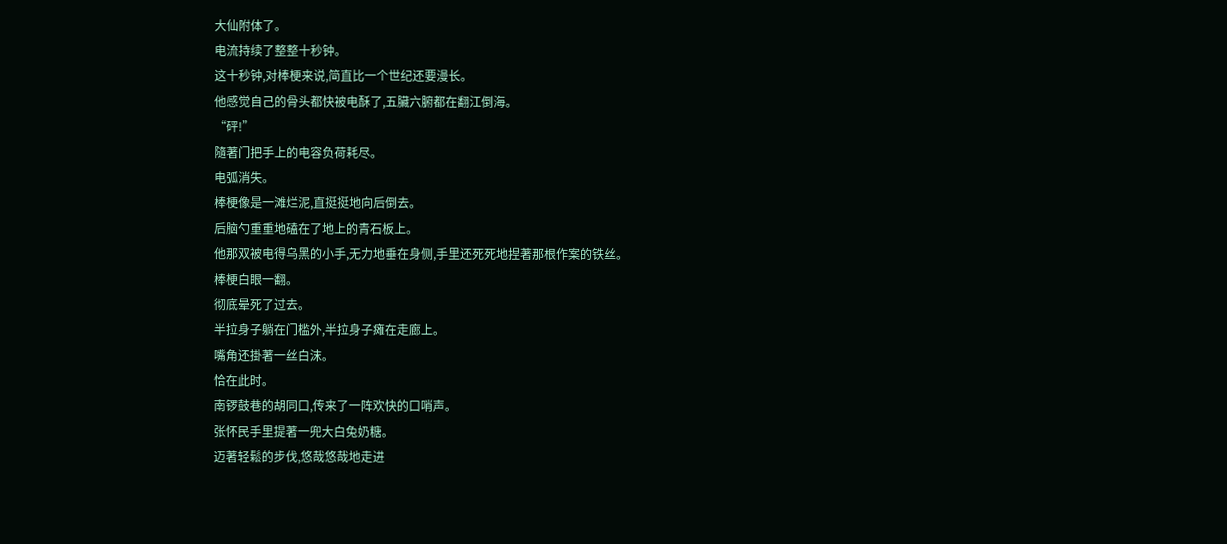大仙附体了。
电流持续了整整十秒钟。
这十秒钟,对棒梗来说,简直比一个世纪还要漫长。
他感觉自己的骨头都快被电酥了,五臟六腑都在翻江倒海。
“砰!”
隨著门把手上的电容负荷耗尽。
电弧消失。
棒梗像是一滩烂泥,直挺挺地向后倒去。
后脑勺重重地磕在了地上的青石板上。
他那双被电得乌黑的小手,无力地垂在身侧,手里还死死地捏著那根作案的铁丝。
棒梗白眼一翻。
彻底晕死了过去。
半拉身子躺在门槛外,半拉身子瘫在走廊上。
嘴角还掛著一丝白沫。
恰在此时。
南锣鼓巷的胡同口,传来了一阵欢快的口哨声。
张怀民手里提著一兜大白兔奶糖。
迈著轻鬆的步伐,悠哉悠哉地走进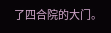了四合院的大门。